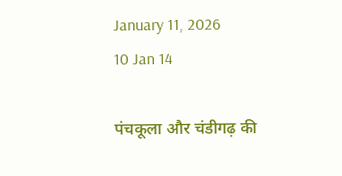January 11, 2026
10 Jan 14

पंचकूला और चंडीगढ़ की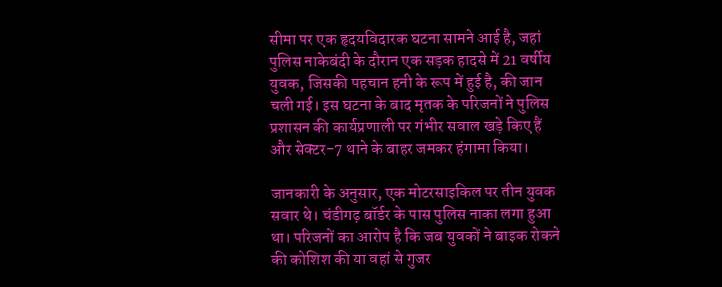सीमा पर एक हृदयविदारक घटना सामने आई है, जहां पुलिस नाकेबंदी के दौरान एक सड़क हादसे में 21 वर्षीय युवक, जिसकी पहचान हनी के रूप में हुई है, की जान चली गई। इस घटना के बाद मृतक के परिजनों ने पुलिस प्रशासन की कार्यप्रणाली पर गंभीर सवाल खड़े किए हैं और सेक्टर-7 थाने के बाहर जमकर हंगामा किया।

जानकारी के अनुसार, एक मोटरसाइकिल पर तीन युवक सवार थे। चंडीगढ़ बॉर्डर के पास पुलिस नाका लगा हुआ था। परिजनों का आरोप है कि जब युवकों ने बाइक रोकने की कोशिश की या वहां से गुजर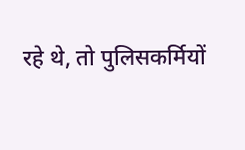रहे थे, तो पुलिसकर्मियों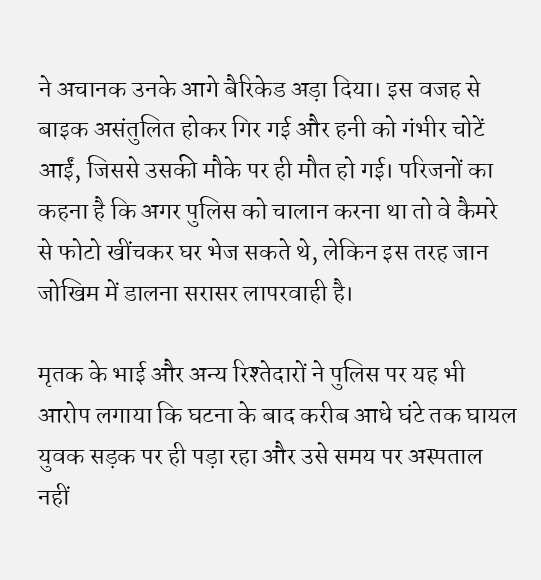ने अचानक उनके आगे बैरिकेड अड़ा दिया। इस वजह से बाइक असंतुलित होकर गिर गई और हनी को गंभीर चोटें आईं, जिससे उसकी मौके पर ही मौत हो गई। परिजनों का कहना है कि अगर पुलिस को चालान करना था तो वे कैमरे से फोटो खींचकर घर भेज सकते थे, लेकिन इस तरह जान जोखिम में डालना सरासर लापरवाही है।

मृतक के भाई और अन्य रिश्तेदारों ने पुलिस पर यह भी आरोप लगाया कि घटना के बाद करीब आधे घंटे तक घायल युवक सड़क पर ही पड़ा रहा और उसे समय पर अस्पताल नहीं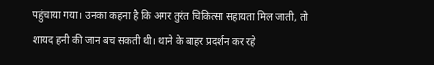पहुंचाया गया। उनका कहना है कि अगर तुरंत चिकित्सा सहायता मिल जाती, तो शायद हनी की जान बच सकती थी। थाने के बाहर प्रदर्शन कर रहे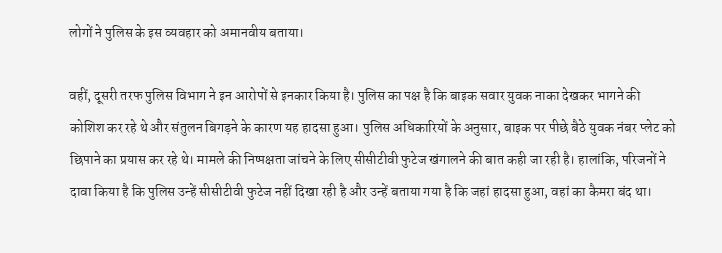लोगों ने पुलिस के इस व्यवहार को अमानवीय बताया।

वहीं, दूसरी तरफ पुलिस विभाग ने इन आरोपों से इनकार किया है। पुलिस का पक्ष है कि बाइक सवार युवक नाका देखकर भागने की कोशिश कर रहे थे और संतुलन बिगड़ने के कारण यह हादसा हुआ। पुलिस अधिकारियों के अनुसार, बाइक पर पीछे बैठे युवक नंबर प्लेट को छिपाने का प्रयास कर रहे थे। मामले की निष्पक्षता जांचने के लिए सीसीटीवी फुटेज खंगालने की बात कही जा रही है। हालांकि, परिजनों ने दावा किया है कि पुलिस उन्हें सीसीटीवी फुटेज नहीं दिखा रही है और उन्हें बताया गया है कि जहां हादसा हुआ, वहां का कैमरा बंद था।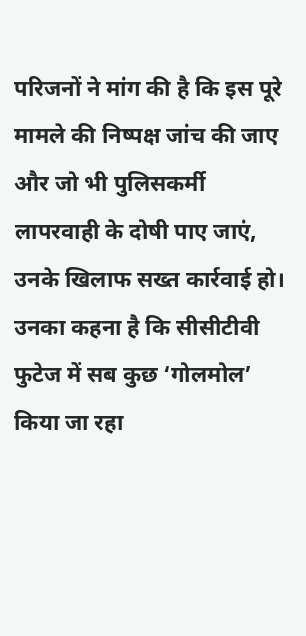परिजनों ने मांग की है कि इस पूरे मामले की निष्पक्ष जांच की जाए और जो भी पुलिसकर्मी लापरवाही के दोषी पाए जाएं, उनके खिलाफ सख्त कार्रवाई हो। उनका कहना है कि सीसीटीवी फुटेज में सब कुछ ‘गोलमोल’ किया जा रहा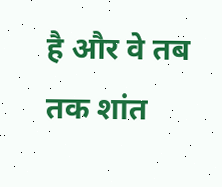है और वे तब तक शांत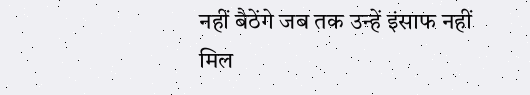नहीं बैठेंगे जब तक उन्हें इंसाफ नहीं मिल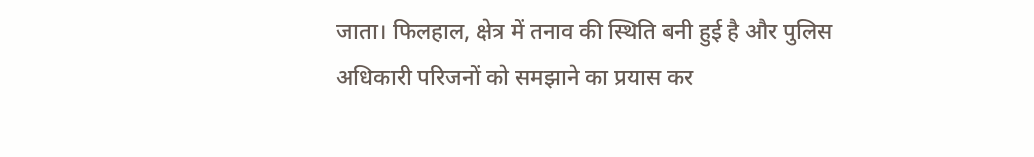जाता। फिलहाल, क्षेत्र में तनाव की स्थिति बनी हुई है और पुलिस अधिकारी परिजनों को समझाने का प्रयास कर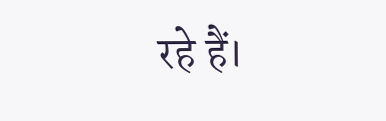रहे हैं।